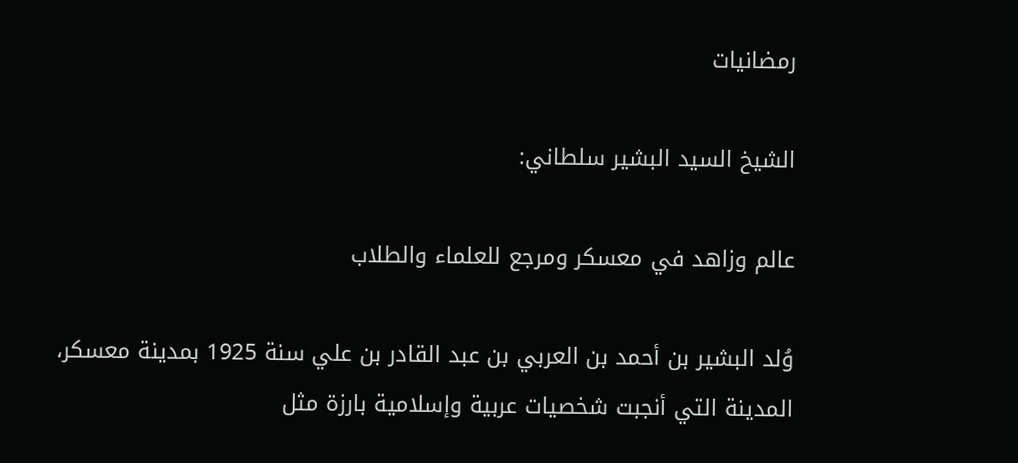رمضانيات

الشيخ السيد البشير سلطاني:

عالم وزاهد في معسكر ومرجع للعلماء والطلاب

وُلد البشير بن أحمد بن العربي بن عبد القادر بن علي سنة 1925 بمدينة معسكر، المدينة التي أنجبت شخصيات عربية وإسلامية بارزة مثل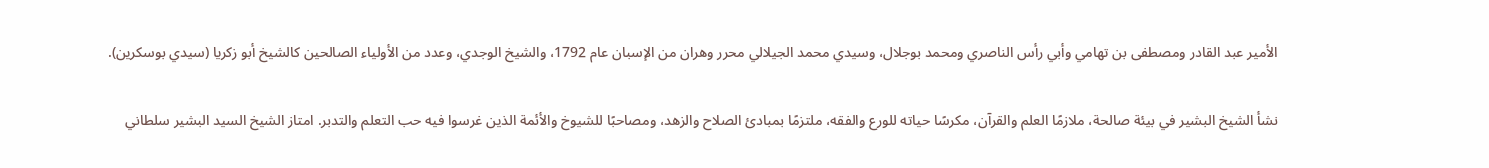الأمير عبد القادر ومصطفى بن تهامي وأبي رأس الناصري ومحمد بوجلال، وسيدي محمد الجيلالي محرر وهران من الإسبان عام 1792، والشيخ الوجدي، وعدد من الأولياء الصالحين كالشيخ أبو زكريا (سيدي بوسكرين).

نشأ الشيخ البشير في بيئة صالحة، ملازمًا العلم والقرآن، مكرسًا حياته للورع والفقه، ملتزمًا بمبادئ الصلاح والزهد، ومصاحبًا للشيوخ والأئمة الذين غرسوا فيه حب التعلم والتدبر. امتاز الشيخ السيد البشير سلطاني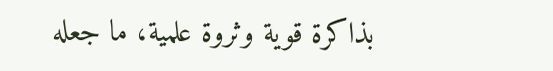بذاكرة قوية وثروة علمية، ما جعله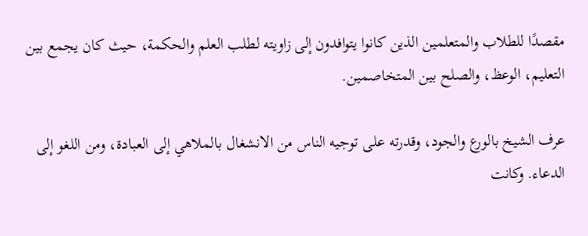مقصدًا للطلاب والمتعلمين الذين كانوا يتوافدون إلى زاويته لطلب العلم والحكمة، حيث كان يجمع بين التعليم، الوعظ، والصلح بين المتخاصمين.

عرف الشيخ بالورع والجود، وقدرته على توجيه الناس من الانشغال بالملاهي إلى العبادة، ومن اللغو إلى الدعاء. وكانت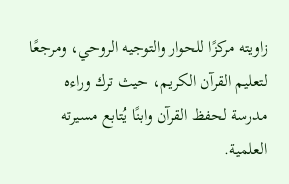زاويته مركزًا للحوار والتوجيه الروحي، ومرجعًا لتعليم القرآن الكريم، حيث ترك وراءه مدرسة لحفظ القرآن وابنًا يُتابع مسيرته العلمية.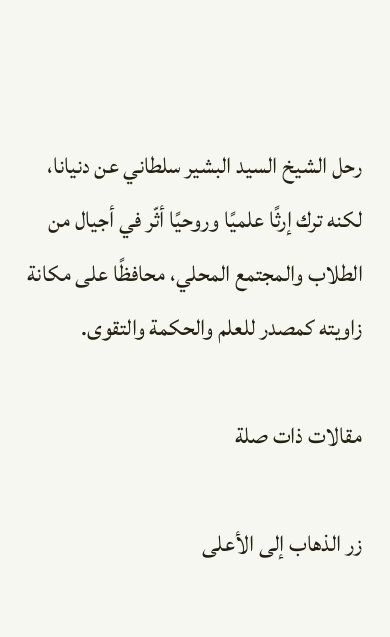رحل الشيخ السيد البشير سلطاني عن دنيانا، لكنه ترك إرثًا علميًا وروحيًا أثّر في أجيال من الطلاب والمجتمع المحلي، محافظًا على مكانة زاويته كمصدر للعلم والحكمة والتقوى.

مقالات ذات صلة

زر الذهاب إلى الأعلى